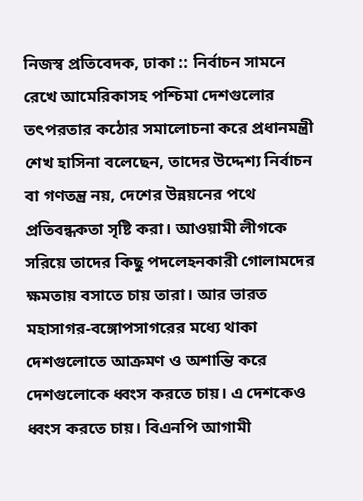নিজস্ব প্রতিবেদক, ঢাকা :: নির্বাচন সামনে রেখে আমেরিকাসহ পশ্চিমা দেশগুলোর তৎপরতার কঠোর সমালোচনা করে প্রধানমন্ত্রী শেখ হাসিনা বলেছেন, তাদের উদ্দেশ্য নির্বাচন বা গণতন্ত্র নয়, দেশের উন্নয়নের পথে প্রতিবন্ধকতা সৃষ্টি করা। আওয়ামী লীগকে সরিয়ে তাদের কিছু পদলেহনকারী গোলামদের ক্ষমতায় বসাতে চায় তারা। আর ভারত মহাসাগর-বঙ্গোপসাগরের মধ্যে থাকা দেশগুলোতে আক্রমণ ও অশান্তি করে দেশগুলোকে ধ্বংস করতে চায়। এ দেশকেও ধ্বংস করতে চায়। বিএনপি আগামী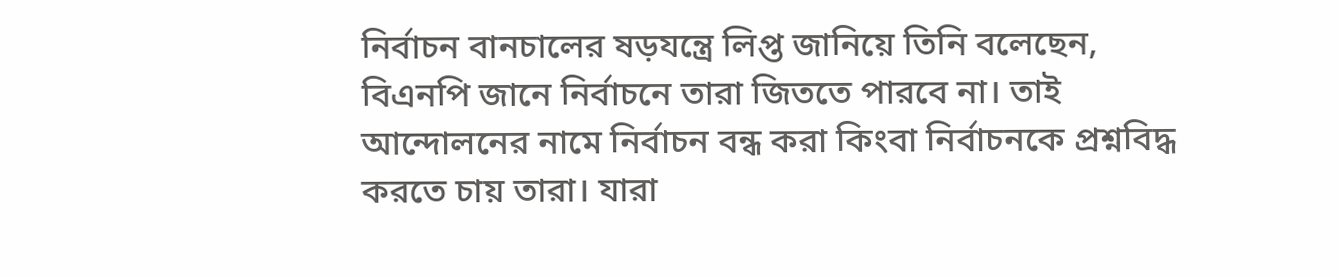নির্বাচন বানচালের ষড়যন্ত্রে লিপ্ত জানিয়ে তিনি বলেছেন, বিএনপি জানে নির্বাচনে তারা জিততে পারবে না। তাই আন্দোলনের নামে নির্বাচন বন্ধ করা কিংবা নির্বাচনকে প্রশ্নবিদ্ধ করতে চায় তারা। যারা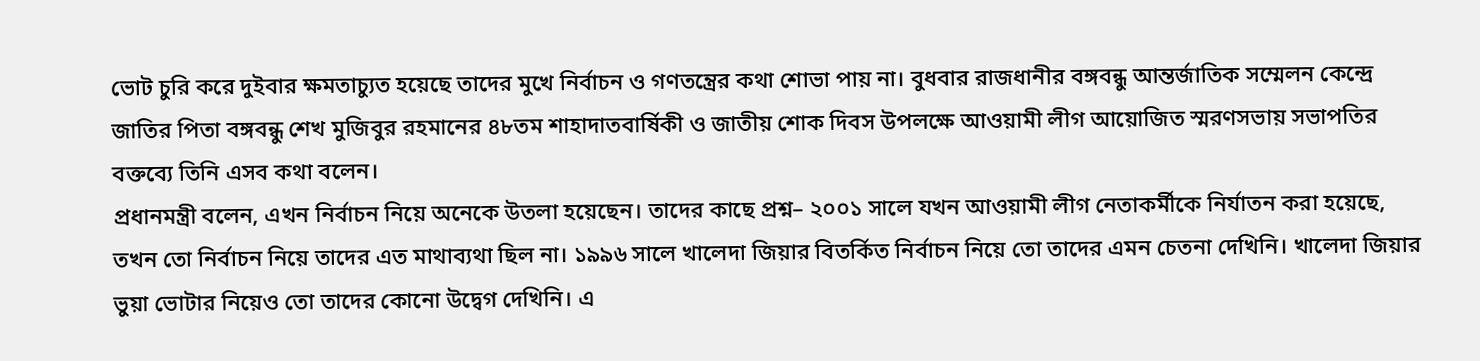ভোট চুরি করে দুইবার ক্ষমতাচ্যুত হয়েছে তাদের মুখে নির্বাচন ও গণতন্ত্রের কথা শোভা পায় না। বুধবার রাজধানীর বঙ্গবন্ধু আন্তর্জাতিক সম্মেলন কেন্দ্রে জাতির পিতা বঙ্গবন্ধু শেখ মুজিবুর রহমানের ৪৮তম শাহাদাতবার্ষিকী ও জাতীয় শোক দিবস উপলক্ষে আওয়ামী লীগ আয়োজিত স্মরণসভায় সভাপতির বক্তব্যে তিনি এসব কথা বলেন।
প্রধানমন্ত্রী বলেন, এখন নির্বাচন নিয়ে অনেকে উতলা হয়েছেন। তাদের কাছে প্রশ্ন– ২০০১ সালে যখন আওয়ামী লীগ নেতাকর্মীকে নির্যাতন করা হয়েছে, তখন তো নির্বাচন নিয়ে তাদের এত মাথাব্যথা ছিল না। ১৯৯৬ সালে খালেদা জিয়ার বিতর্কিত নির্বাচন নিয়ে তো তাদের এমন চেতনা দেখিনি। খালেদা জিয়ার ভুয়া ভোটার নিয়েও তো তাদের কোনো উদ্বেগ দেখিনি। এ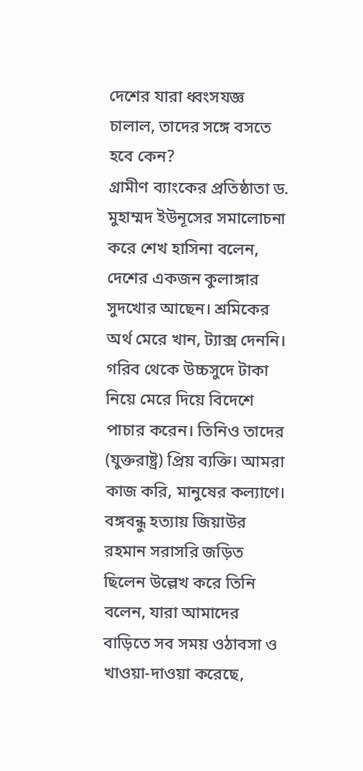দেশের যারা ধ্বংসযজ্ঞ চালাল, তাদের সঙ্গে বসতে হবে কেন?
গ্রামীণ ব্যাংকের প্রতিষ্ঠাতা ড. মুহাম্মদ ইউনূসের সমালোচনা করে শেখ হাসিনা বলেন, দেশের একজন কুলাঙ্গার সুদখোর আছেন। শ্রমিকের অর্থ মেরে খান, ট্যাক্স দেননি। গরিব থেকে উচ্চসুদে টাকা নিয়ে মেরে দিয়ে বিদেশে পাচার করেন। তিনিও তাদের (যুক্তরাষ্ট্র) প্রিয় ব্যক্তি। আমরা কাজ করি, মানুষের কল্যাণে।
বঙ্গবন্ধু হত্যায় জিয়াউর রহমান সরাসরি জড়িত ছিলেন উল্লেখ করে তিনি বলেন, যারা আমাদের বাড়িতে সব সময় ওঠাবসা ও খাওয়া-দাওয়া করেছে,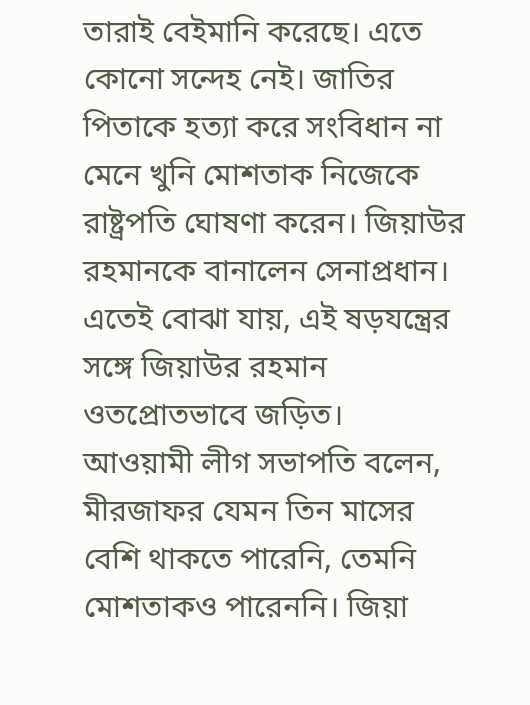তারাই বেইমানি করেছে। এতে কোনো সন্দেহ নেই। জাতির পিতাকে হত্যা করে সংবিধান না মেনে খুনি মোশতাক নিজেকে রাষ্ট্রপতি ঘোষণা করেন। জিয়াউর রহমানকে বানালেন সেনাপ্রধান। এতেই বোঝা যায়, এই ষড়যন্ত্রের সঙ্গে জিয়াউর রহমান ওতপ্রোতভাবে জড়িত।
আওয়ামী লীগ সভাপতি বলেন, মীরজাফর যেমন তিন মাসের বেশি থাকতে পারেনি, তেমনি মোশতাকও পারেননি। জিয়া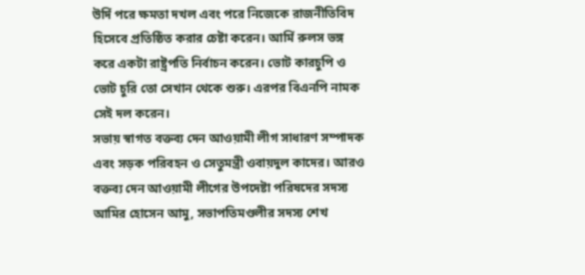উর্দি পরে ক্ষমতা দখল এবং পরে নিজেকে রাজনীতিবিদ হিসেবে প্রতিষ্ঠিত করার চেষ্টা করেন। আর্মি রুলস ভঙ্গ করে একটা রাষ্ট্রপতি নির্বাচন করেন। ভোট কারচুপি ও ভোট চুরি তো সেখান থেকে শুরু। এরপর বিএনপি নামক সেই দল করেন।
সভায় স্বাগত বক্তব্য দেন আওয়ামী লীগ সাধারণ সম্পাদক এবং সড়ক পরিবহন ও সেতুমন্ত্রী ওবায়দুল কাদের। আরও বক্তব্য দেন আওয়ামী লীগের উপদেষ্টা পরিষদের সদস্য আমির হোসেন আমু, সভাপতিমণ্ডলীর সদস্য শেখ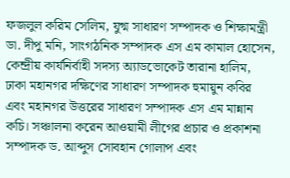ফজলুল করিম সেলিম, যুগ্ম সাধারণ সম্পাদক ও শিক্ষামন্ত্রী ডা. দীপু মনি, সাংগঠনিক সম্পাদক এস এম কামাল হোসেন, কেন্দ্রীয় কার্যনির্বাহী সদস্য অ্যাডভোকেট তারানা হালিম, ঢাকা মহানগর দক্ষিণের সাধারণ সম্পাদক হুমায়ুন কবির এবং মহানগর উত্তরের সাধারণ সম্পাদক এস এম মান্নান কচি। সঞ্চালনা করেন আওয়ামী লীগের প্রচার ও প্রকাশনা সম্পাদক ড. আব্দুস সোবহান গোলাপ এবং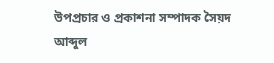উপপ্রচার ও প্রকাশনা সম্পাদক সৈয়দ আব্দুল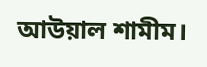আউয়াল শামীম।